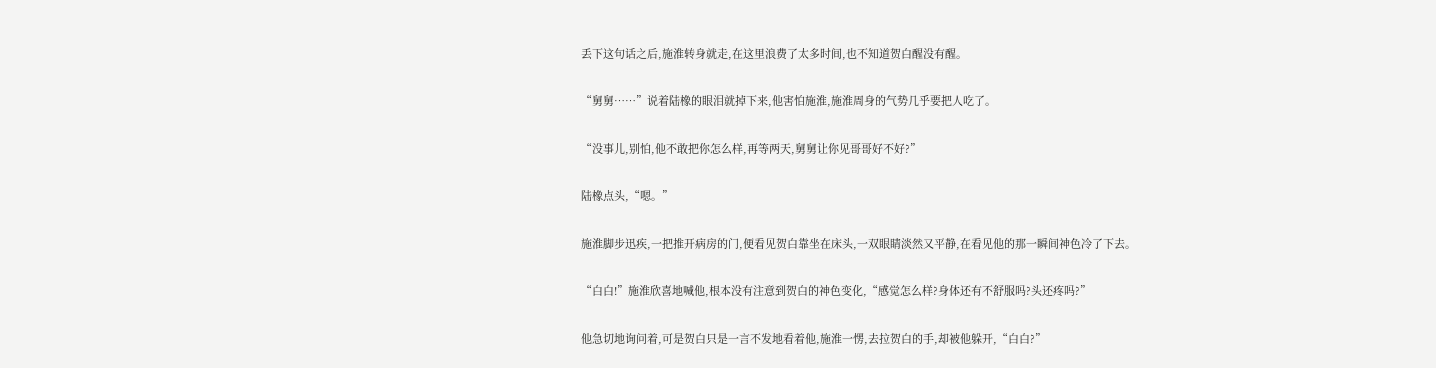丢下这句话之后,施淮转身就走,在这里浪费了太多时间,也不知道贺白醒没有醒。

“舅舅……”说着陆橡的眼泪就掉下来,他害怕施淮,施淮周身的气势几乎要把人吃了。

“没事儿,别怕,他不敢把你怎么样,再等两天,舅舅让你见哥哥好不好?”

陆橡点头,“嗯。”

施淮脚步迅疾,一把推开病房的门,便看见贺白靠坐在床头,一双眼睛淡然又平静,在看见他的那一瞬间神色冷了下去。

“白白!”施淮欣喜地喊他,根本没有注意到贺白的神色变化,“感觉怎么样?身体还有不舒服吗?头还疼吗?”

他急切地询问着,可是贺白只是一言不发地看着他,施淮一愣,去拉贺白的手,却被他躲开,“白白?”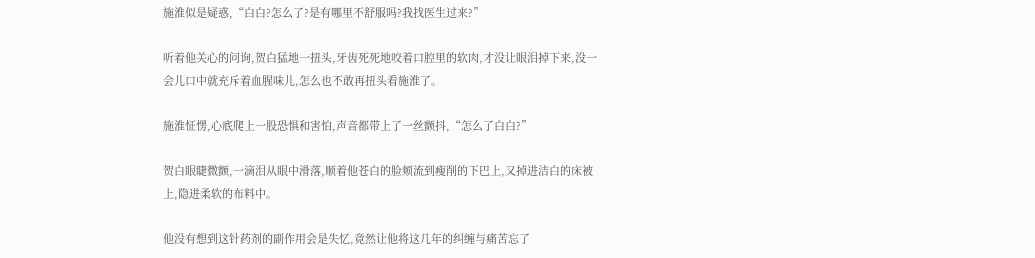施淮似是疑惑,“白白?怎么了?是有哪里不舒服吗?我找医生过来?”

听着他关心的问询,贺白猛地一扭头,牙齿死死地咬着口腔里的软肉,才没让眼泪掉下来,没一会儿口中就充斥着血腥味儿,怎么也不敢再扭头看施淮了。

施淮怔愣,心底爬上一股恐惧和害怕,声音都带上了一丝颤抖,“怎么了白白?”

贺白眼睫微颤,一滴泪从眼中滑落,顺着他苍白的脸颊流到瘦削的下巴上,又掉进洁白的床被上,隐进柔软的布料中。

他没有想到这针药剂的副作用会是失忆,竟然让他将这几年的纠缠与痛苦忘了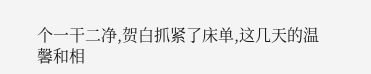个一干二净,贺白抓紧了床单,这几天的温馨和相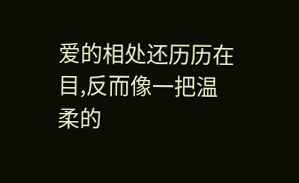爱的相处还历历在目,反而像一把温柔的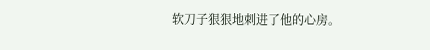软刀子狠狠地刺进了他的心房。